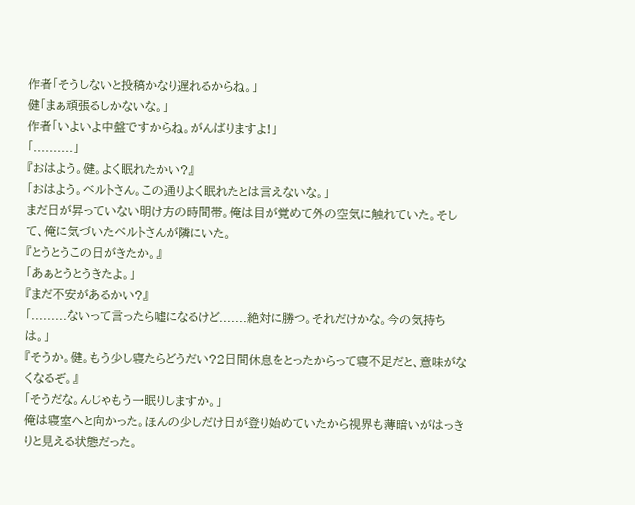作者「そうしないと投稿かなり遅れるからね。」
健「まぁ頑張るしかないな。」
作者「いよいよ中盤ですからね。がんばりますよ!」
「..........」
『おはよう。健。よく眠れたかい?』
「おはよう。ベルトさん。この通りよく眠れたとは言えないな。」
まだ日が昇っていない明け方の時間帯。俺は目が覚めて外の空気に触れていた。そして、俺に気づいたベルトさんが隣にいた。
『とうとうこの日がきたか。』
「あぁとうとうきたよ。」
『まだ不安があるかい?』
「.........ないって言ったら嘘になるけど.......絶対に勝つ。それだけかな。今の気持ちは。」
『そうか。健。もう少し寝たらどうだい?2日間休息をとったからって寝不足だと、意味がなくなるぞ。』
「そうだな。んじゃもう一眠りしますか。」
俺は寝室へと向かった。ほんの少しだけ日が登り始めていたから視界も薄暗いがはっきりと見える状態だった。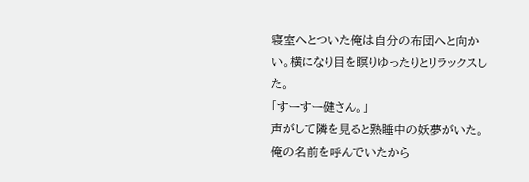寝室へとついた俺は自分の布団へと向かい。横になり目を瞑りゆったりとリラックスした。
「すーすー健さん。」
声がして隣を見ると熟睡中の妖夢がいた。俺の名前を呼んでいたから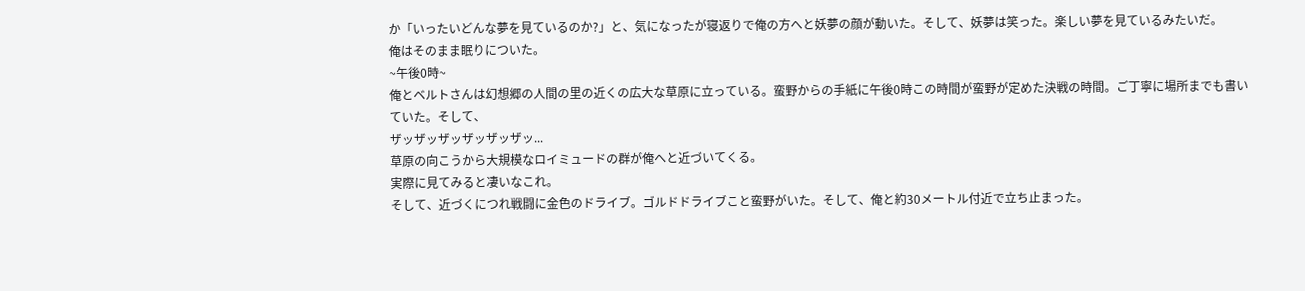か「いったいどんな夢を見ているのか?」と、気になったが寝返りで俺の方へと妖夢の顔が動いた。そして、妖夢は笑った。楽しい夢を見ているみたいだ。
俺はそのまま眠りについた。
~午後0時~
俺とベルトさんは幻想郷の人間の里の近くの広大な草原に立っている。蛮野からの手紙に午後0時この時間が蛮野が定めた決戦の時間。ご丁寧に場所までも書いていた。そして、
ザッザッザッザッザッザッ...
草原の向こうから大規模なロイミュードの群が俺へと近づいてくる。
実際に見てみると凄いなこれ。
そして、近づくにつれ戦闘に金色のドライブ。ゴルドドライブこと蛮野がいた。そして、俺と約30メートル付近で立ち止まった。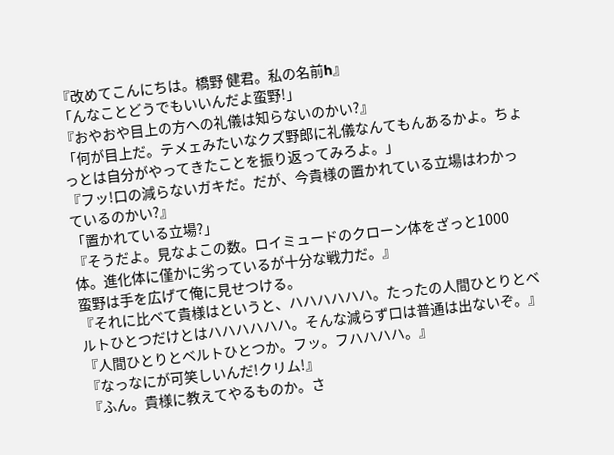『改めてこんにちは。橋野 健君。私の名前h』
「んなことどうでもいいんだよ蛮野!」
『おやおや目上の方への礼儀は知らないのかい?』
「何が目上だ。テメェみたいなクズ野郎に礼儀なんてもんあるかよ。ちょっとは自分がやってきたことを振り返ってみろよ。」
『フッ!口の減らないガキだ。だが、今貴様の置かれている立場はわかっているのかい?』
「置かれている立場?」
『そうだよ。見なよこの数。ロイミュードのクローン体をざっと1000体。進化体に僅かに劣っているが十分な戦力だ。』
蛮野は手を広げて俺に見せつける。
『それに比べて貴様はというと、ハハハハハハ。たったの人間ひとりとベルトひとつだけとはハハハハハハ。そんな減らず口は普通は出ないぞ。』
『人間ひとりとベルトひとつか。フッ。フハハハハ。』
『なっなにが可笑しいんだ!クリム!』
『ふん。貴様に教えてやるものか。さ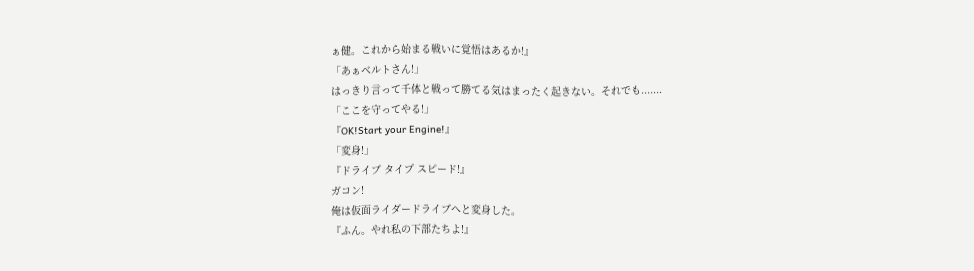ぁ健。これから始まる戦いに覚悟はあるか!』
「あぁベルトさん!」
はっきり言って千体と戦って勝てる気はまったく起きない。それでも.......
「ここを守ってやる!」
『OK!Start your Engine!』
「変身!」
『ドライブ タイプ スピード!』
ガコン!
俺は仮面ライダードライブへと変身した。
『ふん。やれ私の下部たちよ!』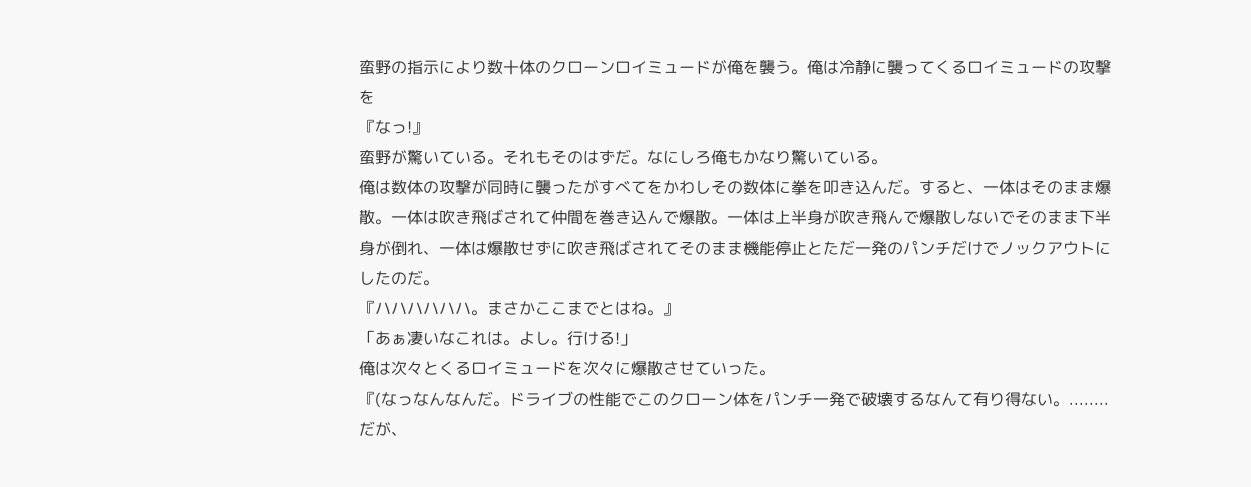蛮野の指示により数十体のクローンロイミュードが俺を襲う。俺は冷静に襲ってくるロイミュードの攻撃を
『なっ!』
蛮野が驚いている。それもそのはずだ。なにしろ俺もかなり驚いている。
俺は数体の攻撃が同時に襲ったがすべてをかわしその数体に拳を叩き込んだ。すると、一体はそのまま爆散。一体は吹き飛ばされて仲間を巻き込んで爆散。一体は上半身が吹き飛んで爆散しないでそのまま下半身が倒れ、一体は爆散せずに吹き飛ばされてそのまま機能停止とただ一発のパンチだけでノックアウトにしたのだ。
『ハハハハハハ。まさかここまでとはね。』
「あぁ凄いなこれは。よし。行ける!」
俺は次々とくるロイミュードを次々に爆散させていった。
『(なっなんなんだ。ドライブの性能でこのクローン体をパンチ一発で破壊するなんて有り得ない。........だが、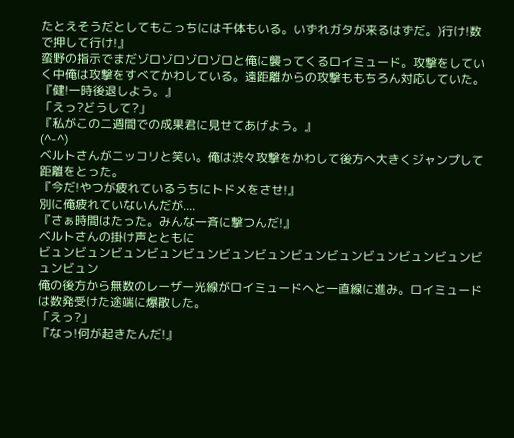たとえそうだとしてもこっちには千体もいる。いずれガタが来るはずだ。)行け!数で押して行け!』
蛮野の指示でまだゾロゾロゾロゾロと俺に襲ってくるロイミュード。攻撃をしていく中俺は攻撃をすべてかわしている。遠距離からの攻撃ももちろん対応していた。
『健!一時後退しよう。』
「えっ?どうして?」
『私がこの二週間での成果君に見せてあげよう。』
(^-^)
ベルトさんがニッコリと笑い。俺は渋々攻撃をかわして後方へ大きくジャンプして距離をとった。
『今だ!やつが疲れているうちにトドメをさせ!』
別に俺疲れていないんだが....
『さぁ時間はたった。みんな一斉に撃つんだ!』
ベルトさんの掛け声とともに
ビュンビュンビュンビュンビュンビュンビュンビュンビュンビュンビュンビュンビュンビュン
俺の後方から無数のレーザー光線がロイミュードへと一直線に進み。ロイミュードは数発受けた途端に爆散した。
「えっ?」
『なっ!何が起きたんだ!』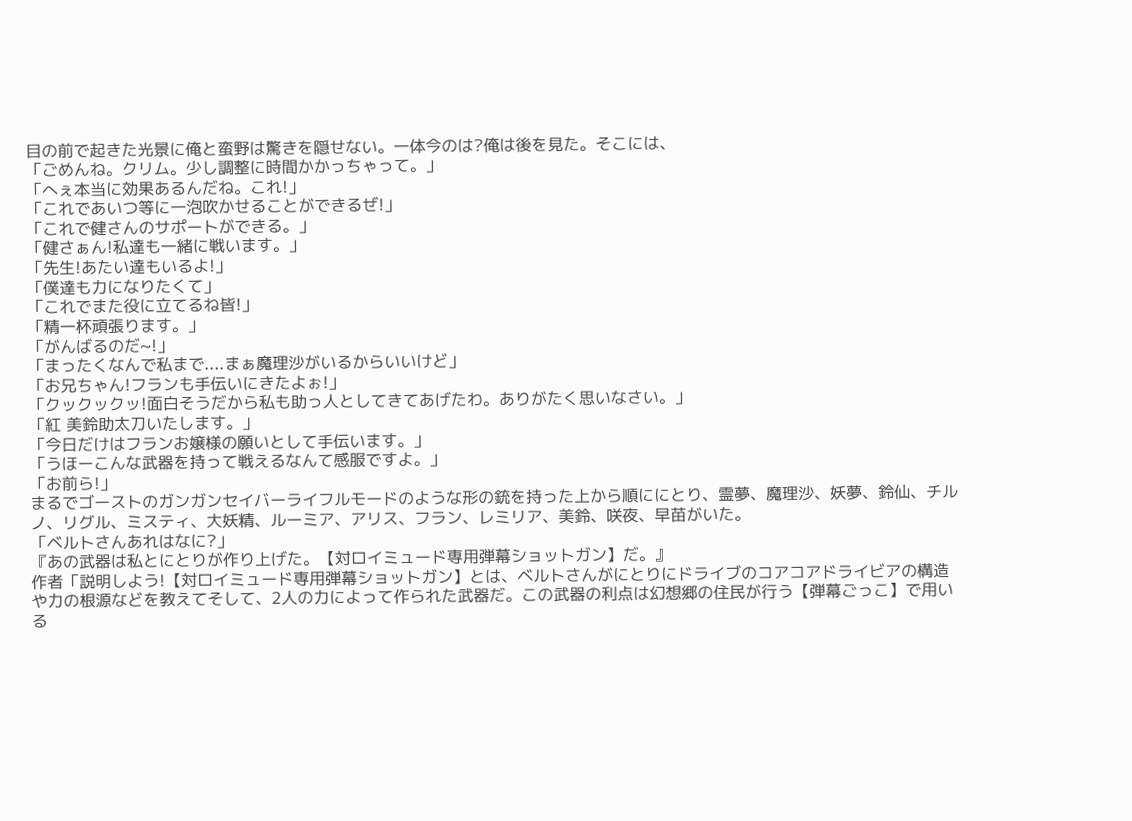目の前で起きた光景に俺と蛮野は驚きを隠せない。一体今のは?俺は後を見た。そこには、
「ごめんね。クリム。少し調整に時間かかっちゃって。」
「へぇ本当に効果あるんだね。これ!」
「これであいつ等に一泡吹かせることができるぜ!」
「これで健さんのサポートができる。」
「健さぁん!私達も一緒に戦います。」
「先生!あたい達もいるよ!」
「僕達も力になりたくて」
「これでまた役に立てるね皆!」
「精一杯頑張ります。」
「がんばるのだ~!」
「まったくなんで私まで....まぁ魔理沙がいるからいいけど」
「お兄ちゃん!フランも手伝いにきたよぉ!」
「クックックッ!面白そうだから私も助っ人としてきてあげたわ。ありがたく思いなさい。」
「紅 美鈴助太刀いたします。」
「今日だけはフランお嬢様の願いとして手伝います。」
「うほーこんな武器を持って戦えるなんて感服ですよ。」
「お前ら!」
まるでゴーストのガンガンセイバーライフルモードのような形の銃を持った上から順ににとり、霊夢、魔理沙、妖夢、鈴仙、チルノ、リグル、ミスティ、大妖精、ルーミア、アリス、フラン、レミリア、美鈴、咲夜、早苗がいた。
「ベルトさんあれはなに?」
『あの武器は私とにとりが作り上げた。【対ロイミュード専用弾幕ショットガン】だ。』
作者「説明しよう!【対ロイミュード専用弾幕ショットガン】とは、ベルトさんがにとりにドライブのコアコアドライビアの構造や力の根源などを教えてそして、2人の力によって作られた武器だ。この武器の利点は幻想郷の住民が行う【弾幕ごっこ】で用いる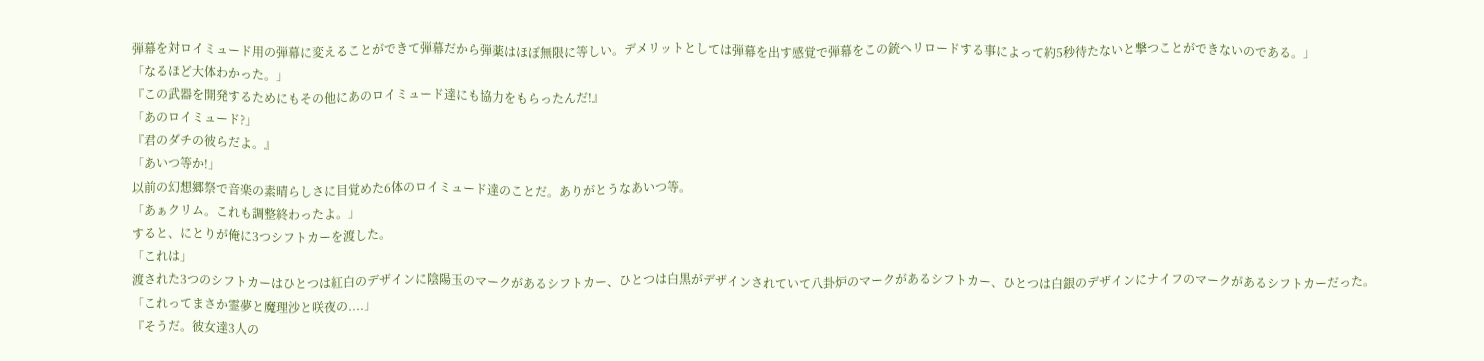弾幕を対ロイミュード用の弾幕に変えることができて弾幕だから弾薬はほぼ無限に等しい。デメリットとしては弾幕を出す感覚で弾幕をこの銃へリロードする事によって約5秒待たないと撃つことができないのである。」
「なるほど大体わかった。」
『この武器を開発するためにもその他にあのロイミュード達にも協力をもらったんだ!』
「あのロイミュード?」
『君のダチの彼らだよ。』
「あいつ等か!」
以前の幻想郷祭で音楽の素晴らしさに目覚めた6体のロイミュード達のことだ。ありがとうなあいつ等。
「あぁクリム。これも調整終わったよ。」
すると、にとりが俺に3つシフトカーを渡した。
「これは」
渡された3つのシフトカーはひとつは紅白のデザインに陰陽玉のマークがあるシフトカー、ひとつは白黒がデザインされていて八卦炉のマークがあるシフトカー、ひとつは白銀のデザインにナイフのマークがあるシフトカーだった。
「これってまさか霊夢と魔理沙と咲夜の....」
『そうだ。彼女達3人の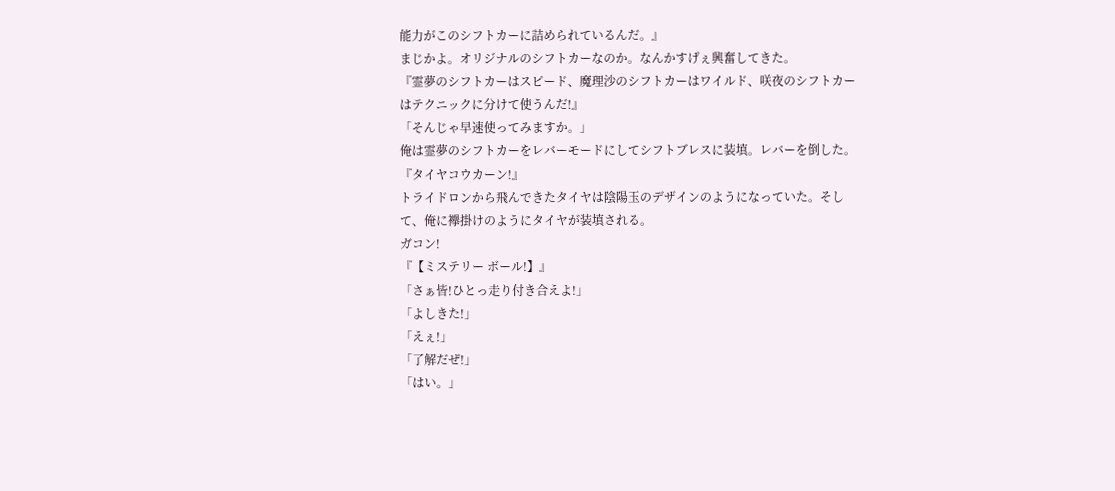能力がこのシフトカーに詰められているんだ。』
まじかよ。オリジナルのシフトカーなのか。なんかすげぇ興奮してきた。
『霊夢のシフトカーはスピード、魔理沙のシフトカーはワイルド、咲夜のシフトカーはテクニックに分けて使うんだ!』
「そんじゃ早速使ってみますか。」
俺は霊夢のシフトカーをレバーモードにしてシフトブレスに装填。レバーを倒した。
『タイヤコウカーン!』
トライドロンから飛んできたタイヤは陰陽玉のデザインのようになっていた。そして、俺に襷掛けのようにタイヤが装填される。
ガコン!
『【ミステリー ボール!】』
「さぁ皆!ひとっ走り付き合えよ!」
「よしきた!」
「えぇ!」
「了解だぜ!」
「はい。」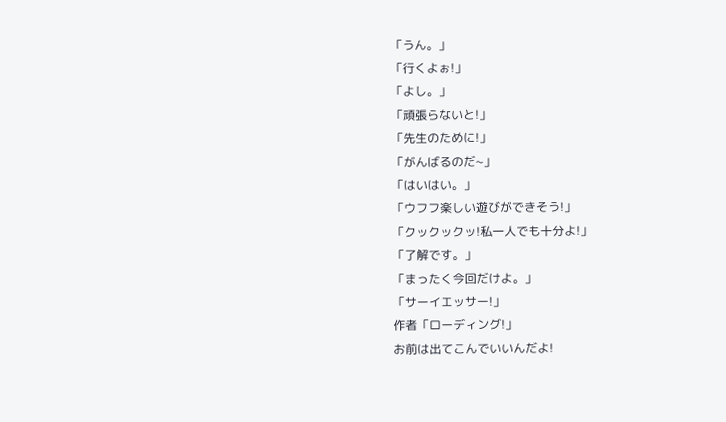「うん。」
「行くよぉ!」
「よし。」
「頑張らないと!」
「先生のために!」
「がんばるのだ~」
「はいはい。」
「ウフフ楽しい遊びができそう!」
「クックックッ!私一人でも十分よ!」
「了解です。」
「まったく今回だけよ。」
「サーイエッサー!」
作者「ローディング!」
お前は出てこんでいいんだよ!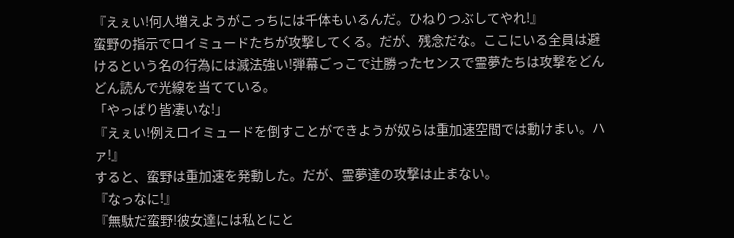『えぇい!何人増えようがこっちには千体もいるんだ。ひねりつぶしてやれ!』
蛮野の指示でロイミュードたちが攻撃してくる。だが、残念だな。ここにいる全員は避けるという名の行為には滅法強い!弾幕ごっこで辻勝ったセンスで霊夢たちは攻撃をどんどん読んで光線を当てている。
「やっぱり皆凄いな!」
『えぇい!例えロイミュードを倒すことができようが奴らは重加速空間では動けまい。ハァ!』
すると、蛮野は重加速を発動した。だが、霊夢達の攻撃は止まない。
『なっなに!』
『無駄だ蛮野!彼女達には私とにと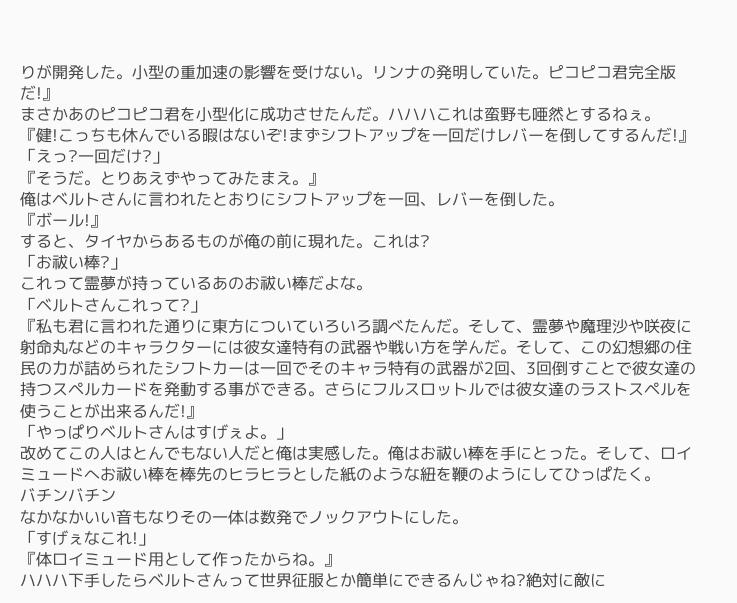りが開発した。小型の重加速の影響を受けない。リンナの発明していた。ピコピコ君完全版だ!』
まさかあのピコピコ君を小型化に成功させたんだ。ハハハこれは蛮野も唖然とするねぇ。
『健!こっちも休んでいる暇はないぞ!まずシフトアップを一回だけレバーを倒してするんだ!』
「えっ?一回だけ?」
『そうだ。とりあえずやってみたまえ。』
俺はベルトさんに言われたとおりにシフトアップを一回、レバーを倒した。
『ボール!』
すると、タイヤからあるものが俺の前に現れた。これは?
「お祓い棒?」
これって霊夢が持っているあのお祓い棒だよな。
「ベルトさんこれって?」
『私も君に言われた通りに東方についていろいろ調べたんだ。そして、霊夢や魔理沙や咲夜に射命丸などのキャラクターには彼女達特有の武器や戦い方を学んだ。そして、この幻想郷の住民の力が詰められたシフトカーは一回でそのキャラ特有の武器が2回、3回倒すことで彼女達の持つスペルカードを発動する事ができる。さらにフルスロットルでは彼女達のラストスペルを使うことが出来るんだ!』
「やっぱりベルトさんはすげぇよ。」
改めてこの人はとんでもない人だと俺は実感した。俺はお祓い棒を手にとった。そして、ロイミュードへお祓い棒を棒先のヒラヒラとした紙のような紐を鞭のようにしてひっぱたく。
バチンバチン
なかなかいい音もなりその一体は数発でノックアウトにした。
「すげぇなこれ!」
『体ロイミュード用として作ったからね。』
ハハハ下手したらベルトさんって世界征服とか簡単にできるんじゃね?絶対に敵に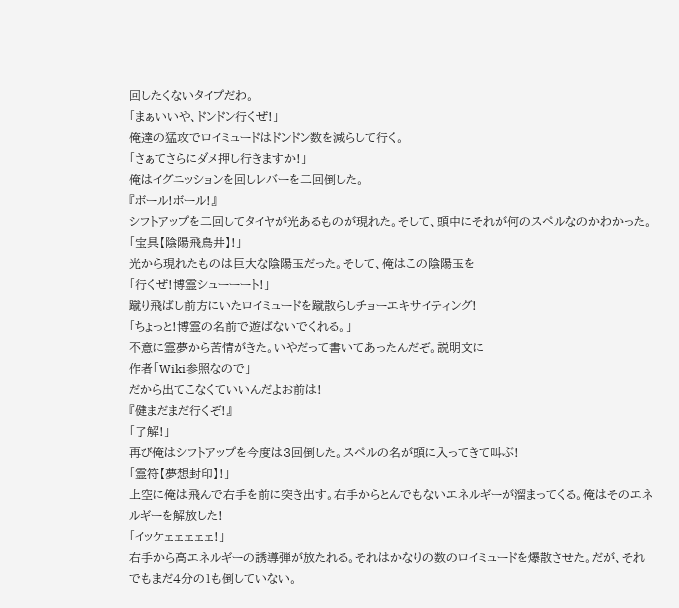回したくないタイプだわ。
「まぁいいや、ドンドン行くぜ!」
俺達の猛攻でロイミュードはドンドン数を減らして行く。
「さぁてさらにダメ押し行きますか!」
俺はイグニッションを回しレバーを二回倒した。
『ボール!ボール!』
シフトアップを二回してタイヤが光あるものが現れた。そして、頭中にそれが何のスペルなのかわかった。
「宝具【陰陽飛鳥井】!」
光から現れたものは巨大な陰陽玉だった。そして、俺はこの陰陽玉を
「行くぜ!博霊シューーート!」
蹴り飛ばし前方にいたロイミュードを蹴散らしチョーエキサイティング!
「ちょっと!博霊の名前で遊ばないでくれる。」
不意に霊夢から苦情がきた。いやだって書いてあったんだぞ。説明文に
作者「Wiki参照なので」
だから出てこなくていいんだよお前は!
『健まだまだ行くぞ!』
「了解!」
再び俺はシフトアップを今度は3回倒した。スペルの名が頭に入ってきて叫ぶ!
「霊符【夢想封印】!」
上空に俺は飛んで右手を前に突き出す。右手からとんでもないエネルギーが溜まってくる。俺はそのエネルギーを解放した!
「イッケェェェェェ!」
右手から高エネルギーの誘導弾が放たれる。それはかなりの数のロイミュードを爆散させた。だが、それでもまだ4分の1も倒していない。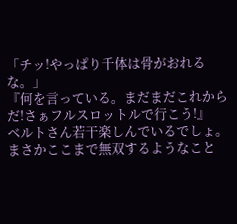「チッ!やっぱり千体は骨がおれるな。」
『何を言っている。まだまだこれからだ!さぁフルスロットルで行こう!』
ベルトさん若干楽しんでいるでしょ。まさかここまで無双するようなこと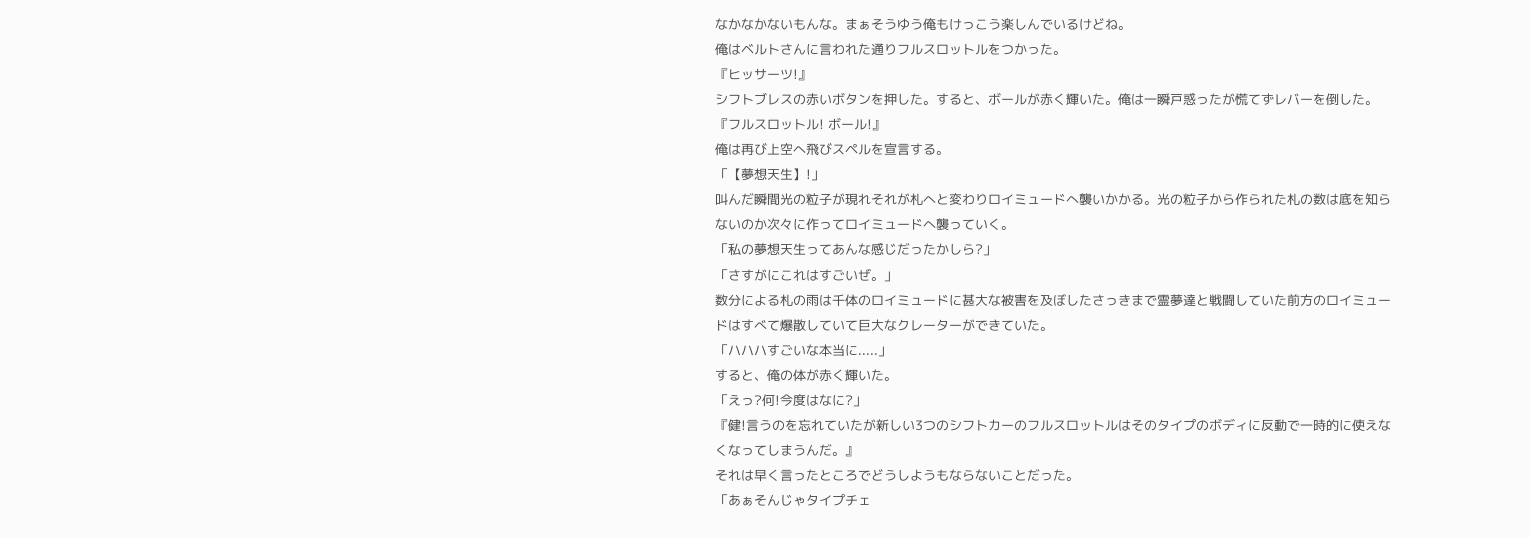なかなかないもんな。まぁそうゆう俺もけっこう楽しんでいるけどね。
俺はベルトさんに言われた通りフルスロットルをつかった。
『ヒッサーツ!』
シフトブレスの赤いボタンを押した。すると、ボールが赤く輝いた。俺は一瞬戸惑ったが慌てずレバーを倒した。
『フルスロットル! ボール!』
俺は再び上空へ飛びスペルを宣言する。
「【夢想天生】!」
叫んだ瞬間光の粒子が現れそれが札へと変わりロイミュードへ襲いかかる。光の粒子から作られた札の数は底を知らないのか次々に作ってロイミュードへ襲っていく。
「私の夢想天生ってあんな感じだったかしら?」
「さすがにこれはすごいぜ。」
数分による札の雨は千体のロイミュードに甚大な被害を及ぼしたさっきまで霊夢達と戦闘していた前方のロイミュードはすべて爆散していて巨大なクレーターができていた。
「ハハハすごいな本当に.....」
すると、俺の体が赤く輝いた。
「えっ?何!今度はなに?」
『健!言うのを忘れていたが新しい3つのシフトカーのフルスロットルはそのタイプのボディに反動で一時的に使えなくなってしまうんだ。』
それは早く言ったところでどうしようもならないことだった。
「あぁそんじゃタイプチェ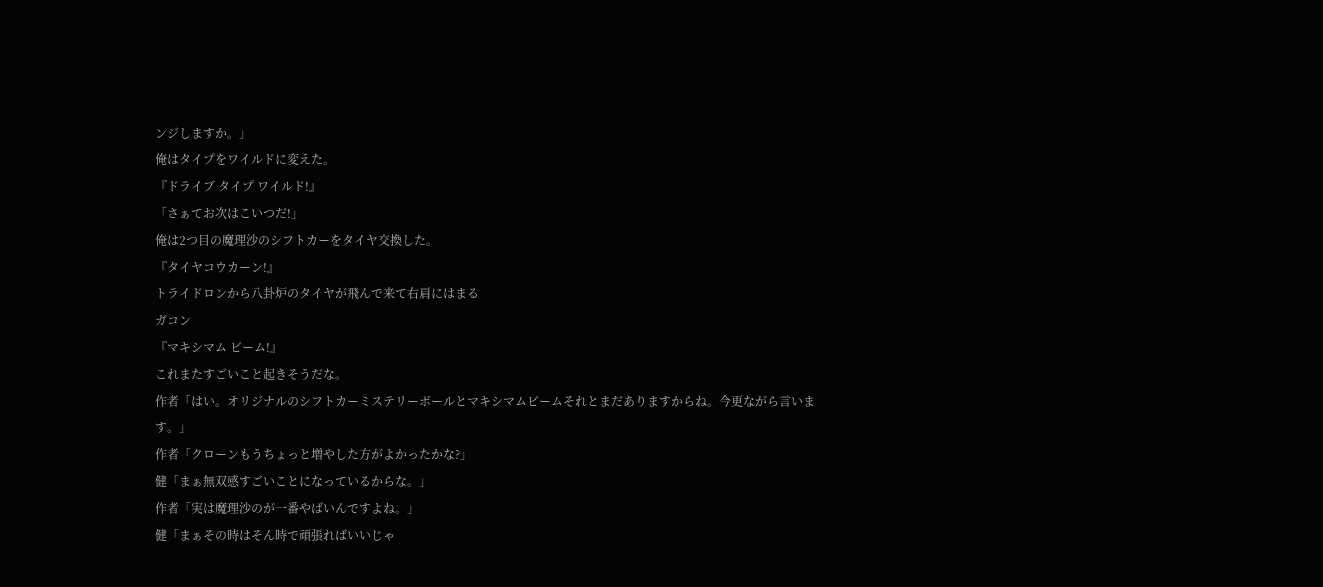ンジしますか。」
俺はタイプをワイルドに変えた。
『ドライブ タイプ ワイルド!』
「さぁてお次はこいつだ!」
俺は2つ目の魔理沙のシフトカーをタイヤ交換した。
『タイヤコウカーン!』
トライドロンから八卦炉のタイヤが飛んで来て右肩にはまる
ガコン
『マキシマム ビーム!』
これまたすごいこと起きそうだな。
作者「はい。オリジナルのシフトカーミステリーボールとマキシマムビームそれとまだありますからね。今更ながら言います。」
作者「クローンもうちょっと増やした方がよかったかな?」
健「まぁ無双感すごいことになっているからな。」
作者「実は魔理沙のが一番やばいんですよね。」
健「まぁその時はそん時で頑張ればいいじゃ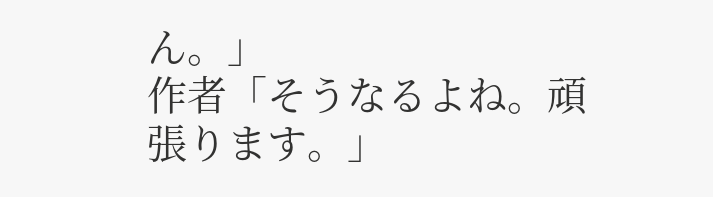ん。」
作者「そうなるよね。頑張ります。」